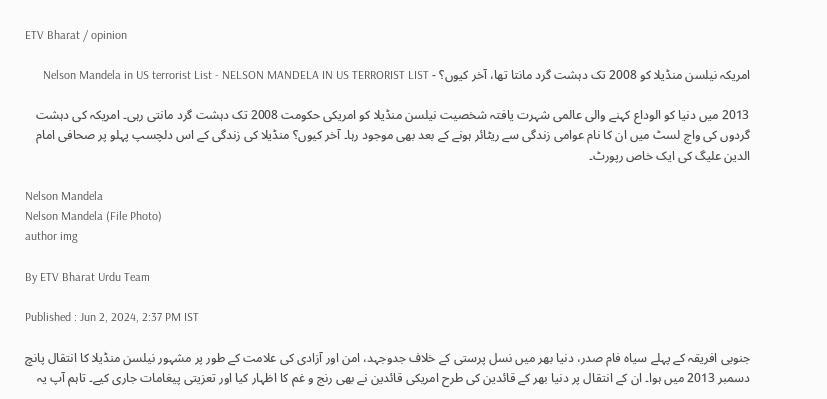ETV Bharat / opinion

امریکہ نیلسن منڈیلا کو 2008 تک دہشت گرد مانتا تھا، آخر کیوں؟ - Nelson Mandela in US terrorist List - NELSON MANDELA IN US TERRORIST LIST

2013 میں دنیا کو الوداع کہنے والی عالمی شہرت یافتہ شخصیت نیلسن منڈیلا کو امریکی حکومت 2008 تک دہشت گرد مانتی رہی۔ امریکہ کی دہشت گردوں کی واچ لسٹ میں ان کا نام عوامی زندگی سے ریٹائر ہونے کے بعد بھی موجود رہا۔ آخر کیوں؟ منڈیلا کی زندگی کے اس دلچسپ پہلو پر صحافی امام الدین علیگ کی ایک خاص رپورٹ۔

Nelson Mandela
Nelson Mandela (File Photo)
author img

By ETV Bharat Urdu Team

Published : Jun 2, 2024, 2:37 PM IST

جنوبی افریقہ کے پہلے سیاہ فام صدر، دنیا بھر میں نسل پرستی کے خلاف جدوجہد، امن اور آزادی کی علامت کے طور پر مشہور نیلسن منڈیلا کا انتقال پانچ دسمبر 2013 میں ہوا۔ ان کے انتقال پر دنیا بھر کے قائدین کی طرح امریکی قائدین نے بھی رنج و غم کا اظہار کیا اور تعزیتی پیغامات جاری کیے۔ تاہم آپ یہ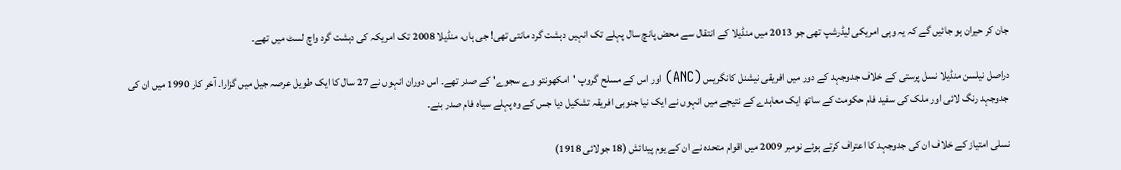جان کر حیران ہو جائیں گے کہ یہ وہی امریکی لیڈرشپ تھی جو 2013 میں منڈیلا کے انتقال سے محض پانچ سال پہلے تک انہیں دہشت گرد مانتی تھی! جی ہاں، منڈیلا 2008 تک امریکہ کی دہشت گرد واچ لسٹ میں تھے۔

دراصل نیلسن منڈیلا نسل پرستی کے خلاف جدوجہد کے دور میں افریقی نیشنل کانگریس (ANC) اور اس کے مسلح گروپ 'امکھونتو وے سجوے' کے صدر تھے۔ اس دوران انہوں نے 27 سال کا ایک طویل عرصہ جیل میں گزارا۔ آخر کار 1990 میں ان کی جدوجہد رنگ لائی اور ملک کی سفید فام حکومت کے ساتھ ایک معاہدے کے نتیجے میں انہوں نے ایک نیا جنوبی افریقہ تشکیل دیا جس کے وہ پہلے سیاہ فام صدر بنے۔

نسلی امتیاز کے خلاف ان کی جدوجہد کا اعتراف کرتے ہوئے نومبر 2009 میں اقوام متحدہ نے ان کے یوم پیدائش (18 جولائی 1918)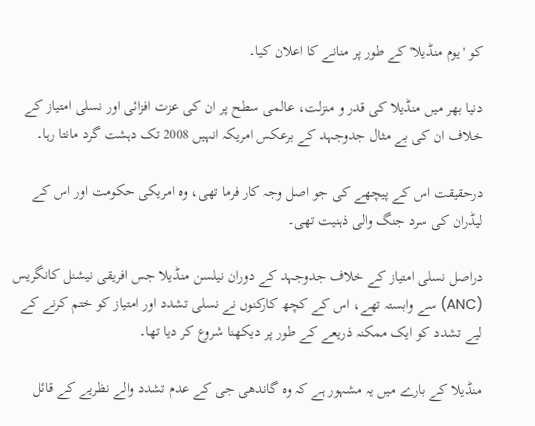کو 'یوم منڈیلا' کے طور پر منانے کا اعلان کیا۔

دنیا بھر میں منڈیلا کی قدر و منزلت، عالمی سطح پر ان کی عزت افزائی اور نسلی امتیاز کے خلاف ان کی بے مثال جدوجہد کے برعکس امریکہ انہیں 2008 تک دہشت گرد مانتا رہا۔

درحقیقت اس کے پیچھے کی جو اصل وجہ کار فرما تھی، وہ امریکی حکومت اور اس کے لیڈران کی سرد جنگ والی ذہنیت تھی۔

دراصل نسلی امتیاز کے خلاف جدوجہد کے دوران نیلسن منڈیلا جس افریقی نیشنل کانگریس (ANC) سے وابستہ تھے، اس کے کچھ کارکنوں نے نسلی تشدد اور امتیاز کو ختم کرنے کے لیے تشدد کو ایک ممکنہ ذریعے کے طور پر دیکھنا شروع کر دیا تھا۔

منڈیلا کے بارے میں یہ مشہور ہے کہ وہ گاندھی جی کے عدم تشدد والے نظریے کے قائل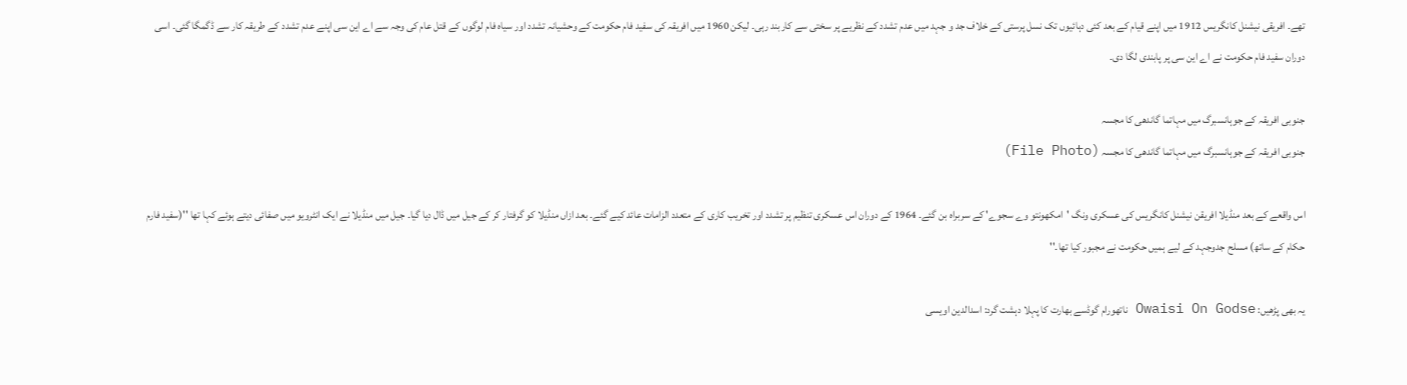تھے۔ افریقی نیشنل کانگریس 1912 میں اپنے قیام کے بعد کئی دہائیوں تک نسل پرستی کے خلاف جد و جہد میں عدم تشدد کے نظریے پر سختی سے کاربند رہی۔ لیکن 1960 میں افریقہ کی سفید فام حکومت کے وحشیانہ تشدد اور سیاہ فام لوگوں کے قتل عام کی وجہ سے اے این سی اپنے عدم تشدد کے طریقہ کار سے ڈگمگا گئی۔ اسی دوران سفید فام حکومت نے اے این سی پر پابندی لگا دی۔

جنوبی افریقہ کے جوہانسبرگ میں مہاتما گاندھی کا مجسہ
جنوبی افریقہ کے جوہانسبرگ میں مہاتما گاندھی کا مجسہ (File Photo)

اس واقعے کے بعد منڈیلا افریقن نیشنل کانگریس کی عسکری ونگ 'امکھونتو وے سجوے' کے سربراہ بن گئے۔ 1964 کے دوران اس عسکری تنظیم پر تشدد اور تخریب کاری کے متعدد الزامات عائد کیے گئے۔ بعد ازاں منڈیلا کو گرفتار کر کے جیل میں ڈال دیا گیا۔ جیل میں منڈیلا نے ایک انٹرویو میں صفائی دیتے ہوئے کہا تھا ''(سفید فارم حکام کے ساتھ) مسلح جدوجہد کے لیے ہمیں حکومت نے مجبور کیا تھا۔''

یہ بھی پڑھیں: Owaisi On Godse ناتھورام گوڈسے بھارت کا پہلا دہشت گرد: اسدالدین اویسی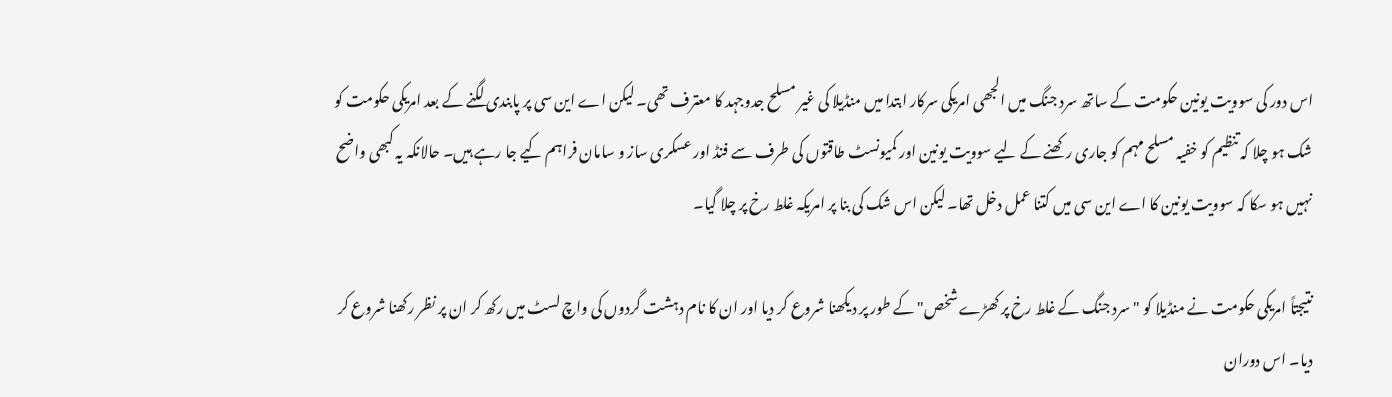اس دور کی سوویت یونین حکومت کے ساتھ سرد جنگ میں الجھی امریکی سرکار ابتدا میں منڈیلا کی غیر مسلح جدوجہد کا معترف تھی۔ لیکن اے این سی پر پابندی لگنے کے بعد امریکی حکومت کو شک ہو چلا کہ تنظیم کو خفیہ مسلح مہم کو جاری رکھنے کے لیے سوویت یونین اور کمیونسٹ طاقتوں کی طرف سے فنڈ اور عسکری ساز و سامان فراہم کیے جا رہے ہیں۔ حالانکہ یہ کبھی واضح نہیں ہو سکا کہ سوویت یونین کا اے این سی میں کتنا عمل دخل تھا۔ لیکن اس شک کی بنا پر امریکہ غلط رخ پر چلا گیا۔

نتیجتاً امریکی حکومت نے منڈیلا کو "سرد جنگ کے غلط رخ پر کھڑے شخص" کے طور پر دیکھنا شروع کر دیا اور ان کا نام دہشت گردوں کی واچ لسٹ میں رکھ کر ان پر نظر رکھنا شروع کر دیا۔ اس دوران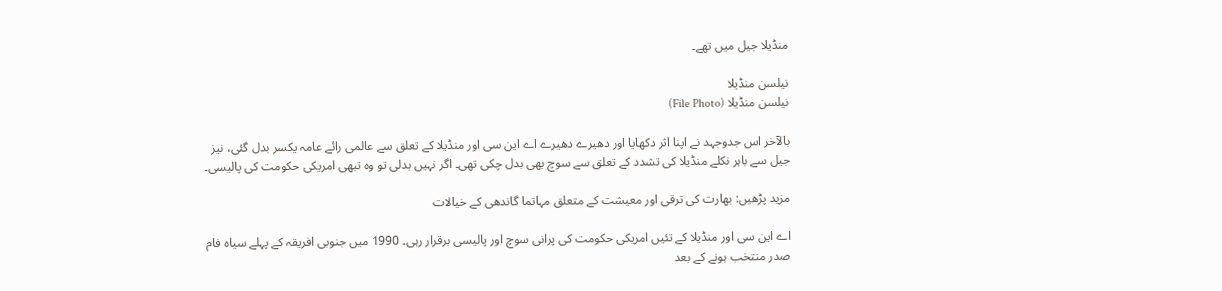منڈیلا جیل میں تھے۔

نیلسن منڈیلا
نیلسن منڈیلا (File Photo)

بالآخر اس جدوجہد نے اپنا اثر دکھایا اور دھیرے دھیرے اے این سی اور منڈیلا کے تعلق سے عالمی رائے عامہ یکسر بدل گئی، نیز جیل سے باہر نکلے منڈیلا کی تشدد کے تعلق سے سوچ بھی بدل چکی تھی۔ اگر نہیں بدلی تو وہ تبھی امریکی حکومت کی پالیسی۔

مزید پڑھیں: بھارت کی ترقی اور معیشت کے متعلق مہاتما گاندھی کے خیالات

اے این سی اور منڈیلا کے تئیں امریکی حکومت کی پرانی سوچ اور پالیسی برقرار رہی۔ 1990 میں جنوبی افریقہ کے پہلے سیاہ فام صدر منتخب ہونے کے بعد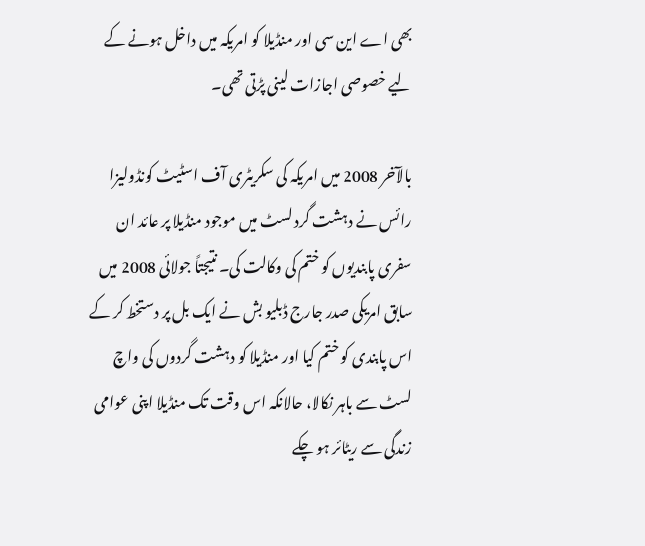بھی اے این سی اور منڈیلا کو امریکہ میں داخل ہونے کے لیے خصوصی اجازات لینی پڑتی تھی۔

بالآخر 2008 میں امریکہ کی سکریٹری آف اسٹیٹ کونڈولیزا رائس نے دہشت گرد لسٹ میں موجود منڈیلا پر عائد ان سفری پابندیوں کو ختم کی وکالت کی۔ نتیجتاً جولائی 2008 میں سابق امریکی صدر جارج ڈبلیو بش نے ایک بل پر دستخط کر کے اس پابندی کو ختم کیا اور منڈیلا کو دہشت گردوں کی واچ لسٹ سے باہر نکالا، حالانکہ اس وقت تک منڈیلا اپنی عوامی زندگی سے ریٹائر ہو چکے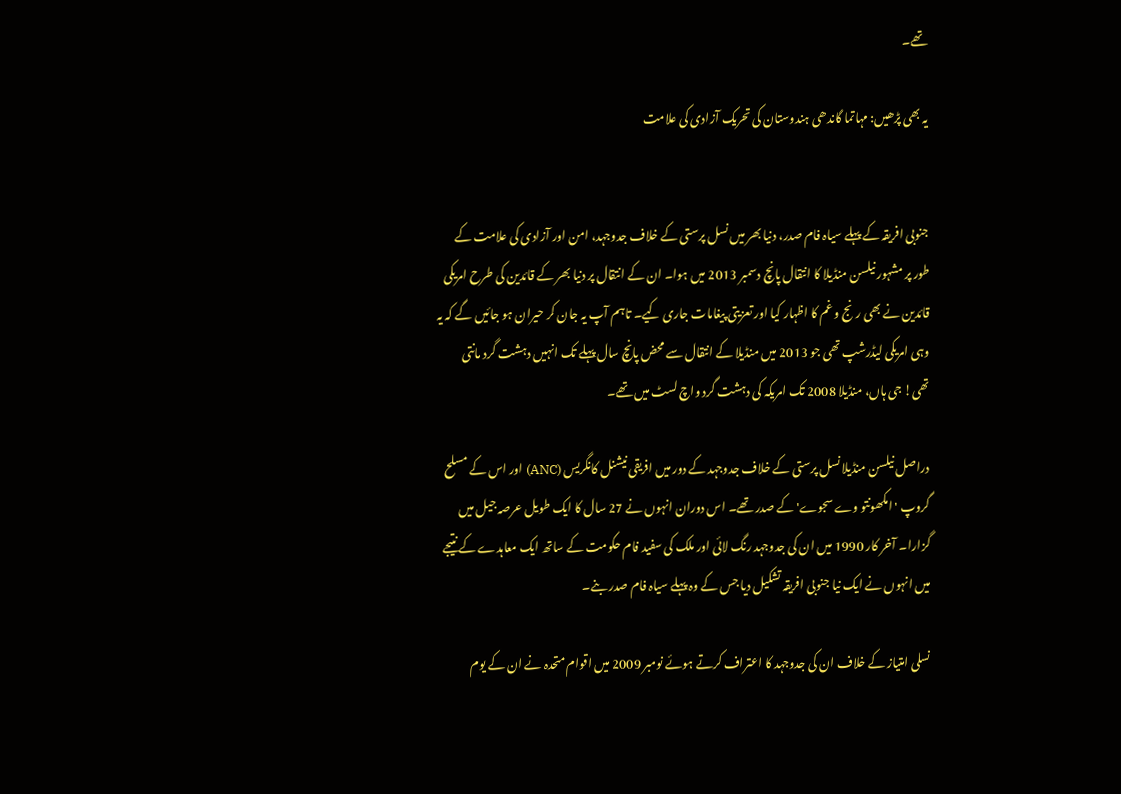تھے۔

یہ بھی پڑھیں: مہاتما گاندھی ہندوستان کی تحریک آزادی کی علامت


جنوبی افریقہ کے پہلے سیاہ فام صدر، دنیا بھر میں نسل پرستی کے خلاف جدوجہد، امن اور آزادی کی علامت کے طور پر مشہور نیلسن منڈیلا کا انتقال پانچ دسمبر 2013 میں ہوا۔ ان کے انتقال پر دنیا بھر کے قائدین کی طرح امریکی قائدین نے بھی رنج و غم کا اظہار کیا اور تعزیتی پیغامات جاری کیے۔ تاہم آپ یہ جان کر حیران ہو جائیں گے کہ یہ وہی امریکی لیڈرشپ تھی جو 2013 میں منڈیلا کے انتقال سے محض پانچ سال پہلے تک انہیں دہشت گرد مانتی تھی! جی ہاں، منڈیلا 2008 تک امریکہ کی دہشت گرد واچ لسٹ میں تھے۔

دراصل نیلسن منڈیلا نسل پرستی کے خلاف جدوجہد کے دور میں افریقی نیشنل کانگریس (ANC) اور اس کے مسلح گروپ 'امکھونتو وے سجوے' کے صدر تھے۔ اس دوران انہوں نے 27 سال کا ایک طویل عرصہ جیل میں گزارا۔ آخر کار 1990 میں ان کی جدوجہد رنگ لائی اور ملک کی سفید فام حکومت کے ساتھ ایک معاہدے کے نتیجے میں انہوں نے ایک نیا جنوبی افریقہ تشکیل دیا جس کے وہ پہلے سیاہ فام صدر بنے۔

نسلی امتیاز کے خلاف ان کی جدوجہد کا اعتراف کرتے ہوئے نومبر 2009 میں اقوام متحدہ نے ان کے یوم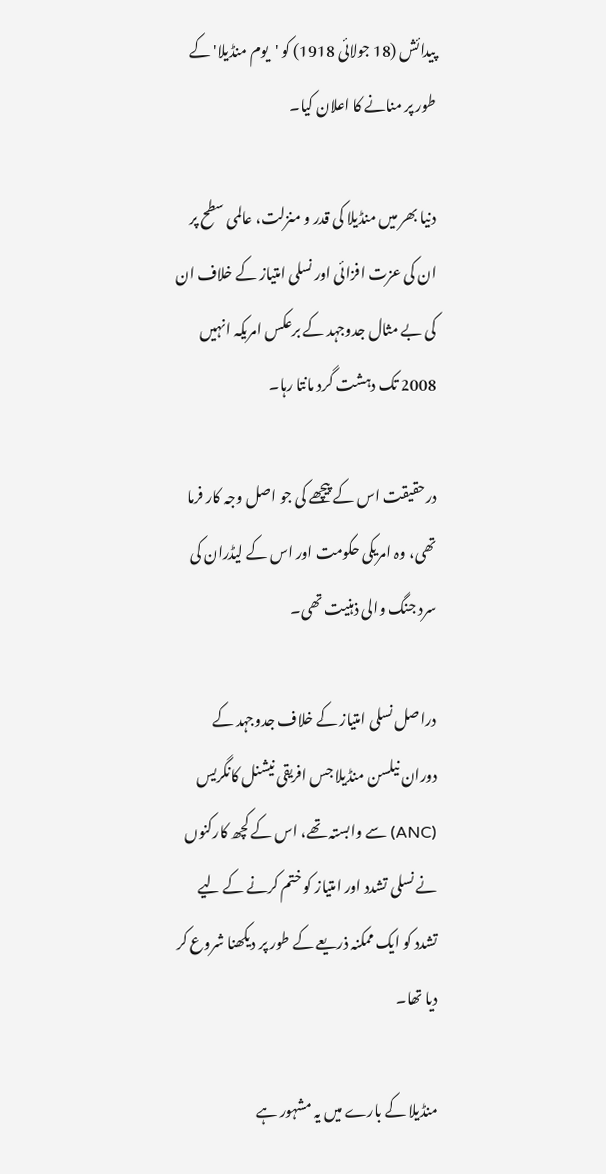پیدائش (18 جولائی 1918) کو 'یوم منڈیلا' کے طور پر منانے کا اعلان کیا۔

دنیا بھر میں منڈیلا کی قدر و منزلت، عالمی سطح پر ان کی عزت افزائی اور نسلی امتیاز کے خلاف ان کی بے مثال جدوجہد کے برعکس امریکہ انہیں 2008 تک دہشت گرد مانتا رہا۔

درحقیقت اس کے پیچھے کی جو اصل وجہ کار فرما تھی، وہ امریکی حکومت اور اس کے لیڈران کی سرد جنگ والی ذہنیت تھی۔

دراصل نسلی امتیاز کے خلاف جدوجہد کے دوران نیلسن منڈیلا جس افریقی نیشنل کانگریس (ANC) سے وابستہ تھے، اس کے کچھ کارکنوں نے نسلی تشدد اور امتیاز کو ختم کرنے کے لیے تشدد کو ایک ممکنہ ذریعے کے طور پر دیکھنا شروع کر دیا تھا۔

منڈیلا کے بارے میں یہ مشہور ہے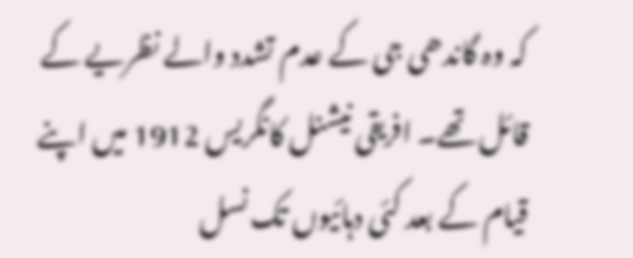کہ وہ گاندھی جی کے عدم تشدد والے نظریے کے قائل تھے۔ افریقی نیشنل کانگریس 1912 میں اپنے قیام کے بعد کئی دہائیوں تک نسل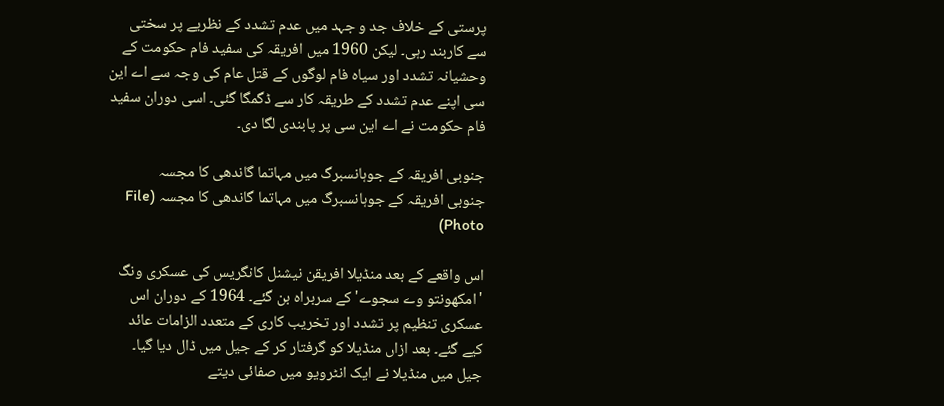پرستی کے خلاف جد و جہد میں عدم تشدد کے نظریے پر سختی سے کاربند رہی۔ لیکن 1960 میں افریقہ کی سفید فام حکومت کے وحشیانہ تشدد اور سیاہ فام لوگوں کے قتل عام کی وجہ سے اے این سی اپنے عدم تشدد کے طریقہ کار سے ڈگمگا گئی۔ اسی دوران سفید فام حکومت نے اے این سی پر پابندی لگا دی۔

جنوبی افریقہ کے جوہانسبرگ میں مہاتما گاندھی کا مجسہ
جنوبی افریقہ کے جوہانسبرگ میں مہاتما گاندھی کا مجسہ (File Photo)

اس واقعے کے بعد منڈیلا افریقن نیشنل کانگریس کی عسکری ونگ 'امکھونتو وے سجوے' کے سربراہ بن گئے۔ 1964 کے دوران اس عسکری تنظیم پر تشدد اور تخریب کاری کے متعدد الزامات عائد کیے گئے۔ بعد ازاں منڈیلا کو گرفتار کر کے جیل میں ڈال دیا گیا۔ جیل میں منڈیلا نے ایک انٹرویو میں صفائی دیتے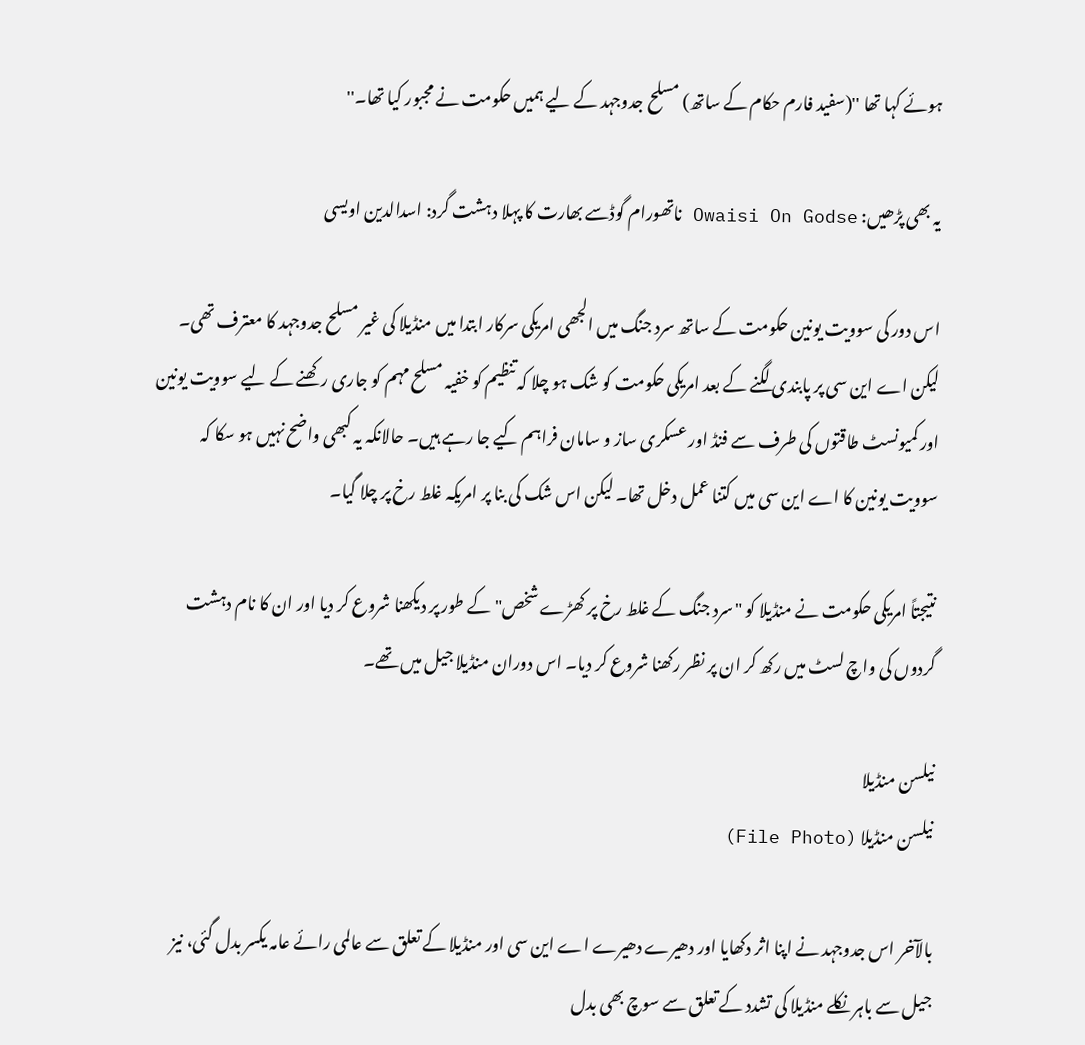ہوئے کہا تھا ''(سفید فارم حکام کے ساتھ) مسلح جدوجہد کے لیے ہمیں حکومت نے مجبور کیا تھا۔''

یہ بھی پڑھیں: Owaisi On Godse ناتھورام گوڈسے بھارت کا پہلا دہشت گرد: اسدالدین اویسی

اس دور کی سوویت یونین حکومت کے ساتھ سرد جنگ میں الجھی امریکی سرکار ابتدا میں منڈیلا کی غیر مسلح جدوجہد کا معترف تھی۔ لیکن اے این سی پر پابندی لگنے کے بعد امریکی حکومت کو شک ہو چلا کہ تنظیم کو خفیہ مسلح مہم کو جاری رکھنے کے لیے سوویت یونین اور کمیونسٹ طاقتوں کی طرف سے فنڈ اور عسکری ساز و سامان فراہم کیے جا رہے ہیں۔ حالانکہ یہ کبھی واضح نہیں ہو سکا کہ سوویت یونین کا اے این سی میں کتنا عمل دخل تھا۔ لیکن اس شک کی بنا پر امریکہ غلط رخ پر چلا گیا۔

نتیجتاً امریکی حکومت نے منڈیلا کو "سرد جنگ کے غلط رخ پر کھڑے شخص" کے طور پر دیکھنا شروع کر دیا اور ان کا نام دہشت گردوں کی واچ لسٹ میں رکھ کر ان پر نظر رکھنا شروع کر دیا۔ اس دوران منڈیلا جیل میں تھے۔

نیلسن منڈیلا
نیلسن منڈیلا (File Photo)

بالآخر اس جدوجہد نے اپنا اثر دکھایا اور دھیرے دھیرے اے این سی اور منڈیلا کے تعلق سے عالمی رائے عامہ یکسر بدل گئی، نیز جیل سے باہر نکلے منڈیلا کی تشدد کے تعلق سے سوچ بھی بدل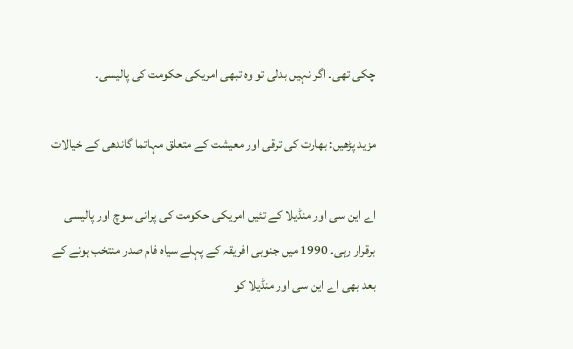چکی تھی۔ اگر نہیں بدلی تو وہ تبھی امریکی حکومت کی پالیسی۔

مزید پڑھیں: بھارت کی ترقی اور معیشت کے متعلق مہاتما گاندھی کے خیالات

اے این سی اور منڈیلا کے تئیں امریکی حکومت کی پرانی سوچ اور پالیسی برقرار رہی۔ 1990 میں جنوبی افریقہ کے پہلے سیاہ فام صدر منتخب ہونے کے بعد بھی اے این سی اور منڈیلا کو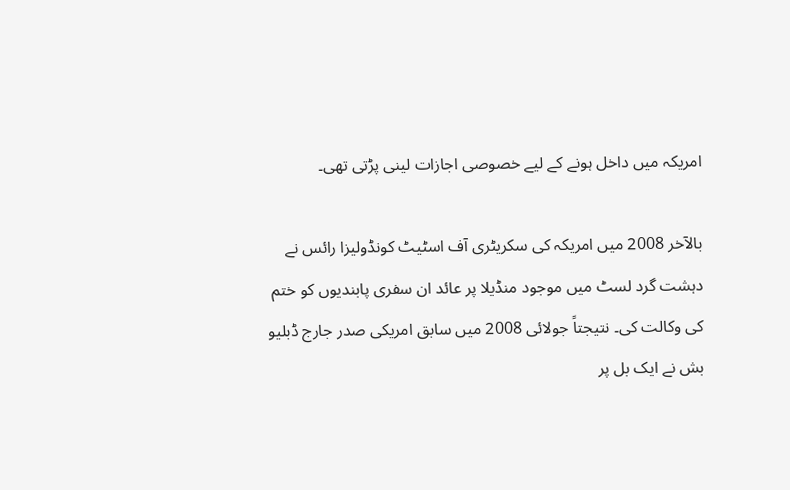امریکہ میں داخل ہونے کے لیے خصوصی اجازات لینی پڑتی تھی۔

بالآخر 2008 میں امریکہ کی سکریٹری آف اسٹیٹ کونڈولیزا رائس نے دہشت گرد لسٹ میں موجود منڈیلا پر عائد ان سفری پابندیوں کو ختم کی وکالت کی۔ نتیجتاً جولائی 2008 میں سابق امریکی صدر جارج ڈبلیو بش نے ایک بل پر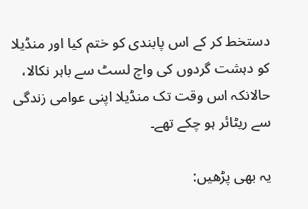دستخط کر کے اس پابندی کو ختم کیا اور منڈیلا کو دہشت گردوں کی واچ لسٹ سے باہر نکالا، حالانکہ اس وقت تک منڈیلا اپنی عوامی زندگی سے ریٹائر ہو چکے تھے۔

یہ بھی پڑھیں: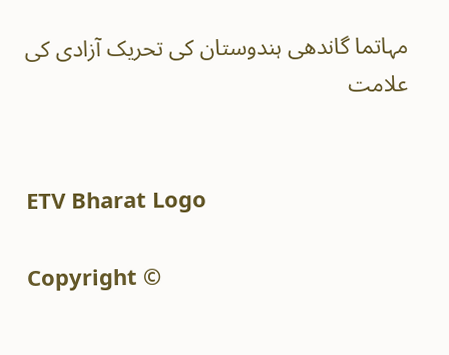مہاتما گاندھی ہندوستان کی تحریک آزادی کی علامت


ETV Bharat Logo

Copyright ©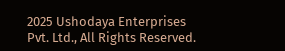2025 Ushodaya Enterprises Pvt. Ltd., All Rights Reserved.